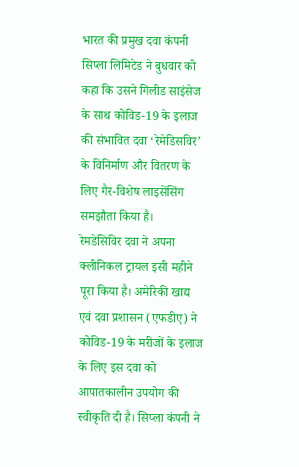भारत की प्रमुख दवा कंपनी सिप्ला लिमिटेड ने बुधवार को कहा कि उसने गिलीड साइंसेज के साथ कोविड-19 के इलाज की संभावित दवा ‘रेमेडिसविर’ के विनिर्माण और वितरण के लिए गैर-विशेष लाइसेंसिंग समझौता किया है।
रेमडेसिविर दवा ने अपना क्लीनिकल ट्रायल इसी महीने पूरा किया है। अमेरिकी खाद्य एवं दवा प्रशासन (एफडीए) ने कोविड-19 के मरीजों के इलाज के लिए इस दवा को आपातकालीन उपयोग की स्वीकृति दी है। सिप्ला कंपनी ने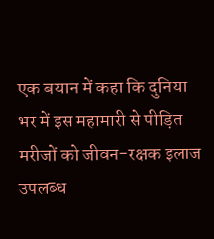एक बयान में कहा कि दुनिया भर में इस महामारी से पीड़ित मरीजों को जीवन-रक्षक इलाज उपलब्ध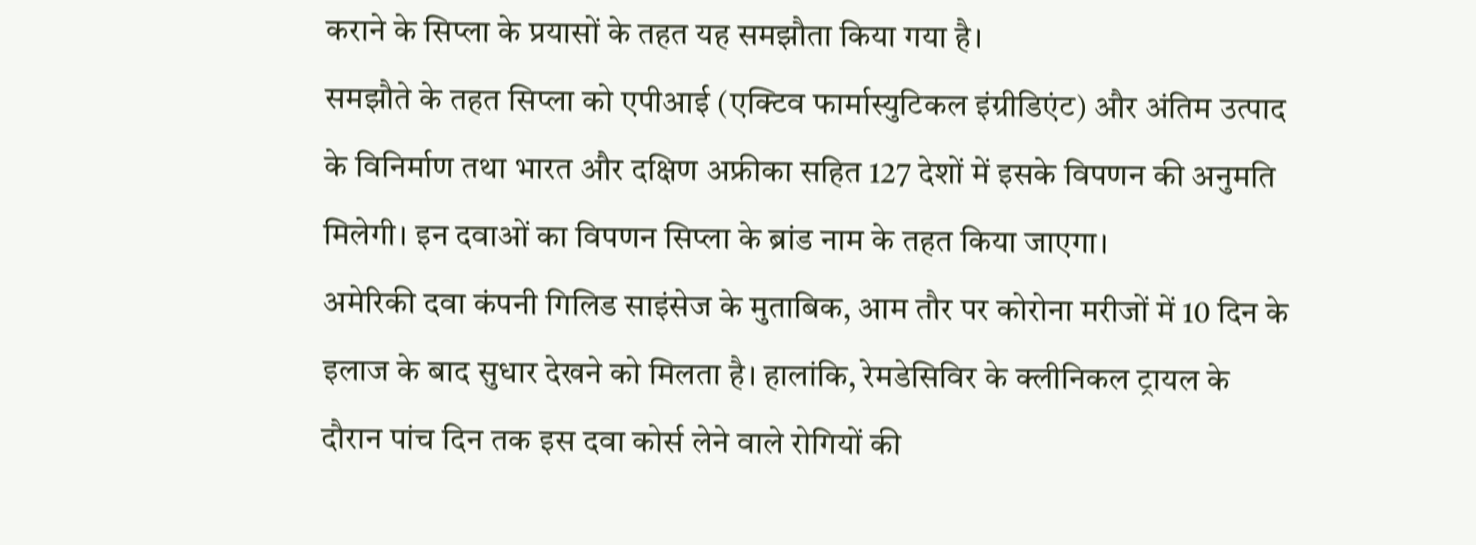कराने के सिप्ला के प्रयासों के तहत यह समझौता किया गया है।
समझौते के तहत सिप्ला को एपीआई (एक्टिव फार्मास्युटिकल इंग्रीडिएंट) और अंतिम उत्पाद के विनिर्माण तथा भारत और दक्षिण अफ्रीका सहित 127 देशों में इसके विपणन की अनुमति मिलेगी। इन दवाओं का विपणन सिप्ला के ब्रांड नाम के तहत किया जाएगा।
अमेरिकी दवा कंपनी गिलिड साइंसेज के मुताबिक, आम तौर पर कोरोना मरीजों में 10 दिन के इलाज के बाद सुधार देखने को मिलता है। हालांकि, रेमडेसिविर के क्लीनिकल ट्रायल के दौरान पांच दिन तक इस दवा कोर्स लेने वाले रोगियों की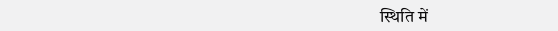स्थिति में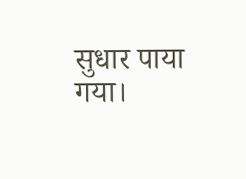सुधार पाया गया।